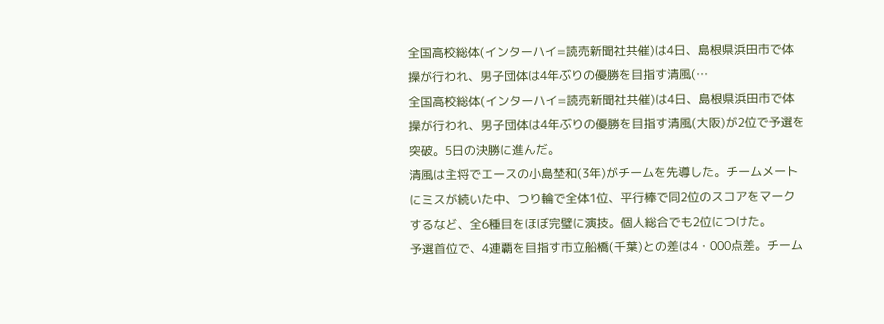全国高校総体(インターハイ=読売新聞社共催)は4日、島根県浜田市で体操が行われ、男子団体は4年ぶりの優勝を目指す清風(…
全国高校総体(インターハイ=読売新聞社共催)は4日、島根県浜田市で体操が行われ、男子団体は4年ぶりの優勝を目指す清風(大阪)が2位で予選を突破。5日の決勝に進んだ。
清風は主将でエースの小島埜和(3年)がチームを先導した。チームメートにミスが続いた中、つり輪で全体1位、平行棒で同2位のスコアをマークするなど、全6種目をほぼ完璧に演技。個人総合でも2位につけた。
予選首位で、4連覇を目指す市立船橋(千葉)との差は4・000点差。チーム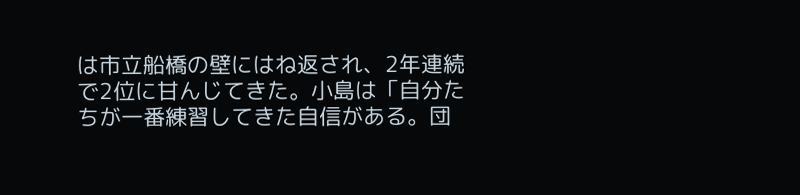は市立船橋の壁にはね返され、2年連続で2位に甘んじてきた。小島は「自分たちが一番練習してきた自信がある。団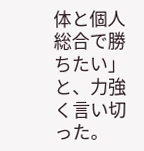体と個人総合で勝ちたい」と、力強く言い切った。